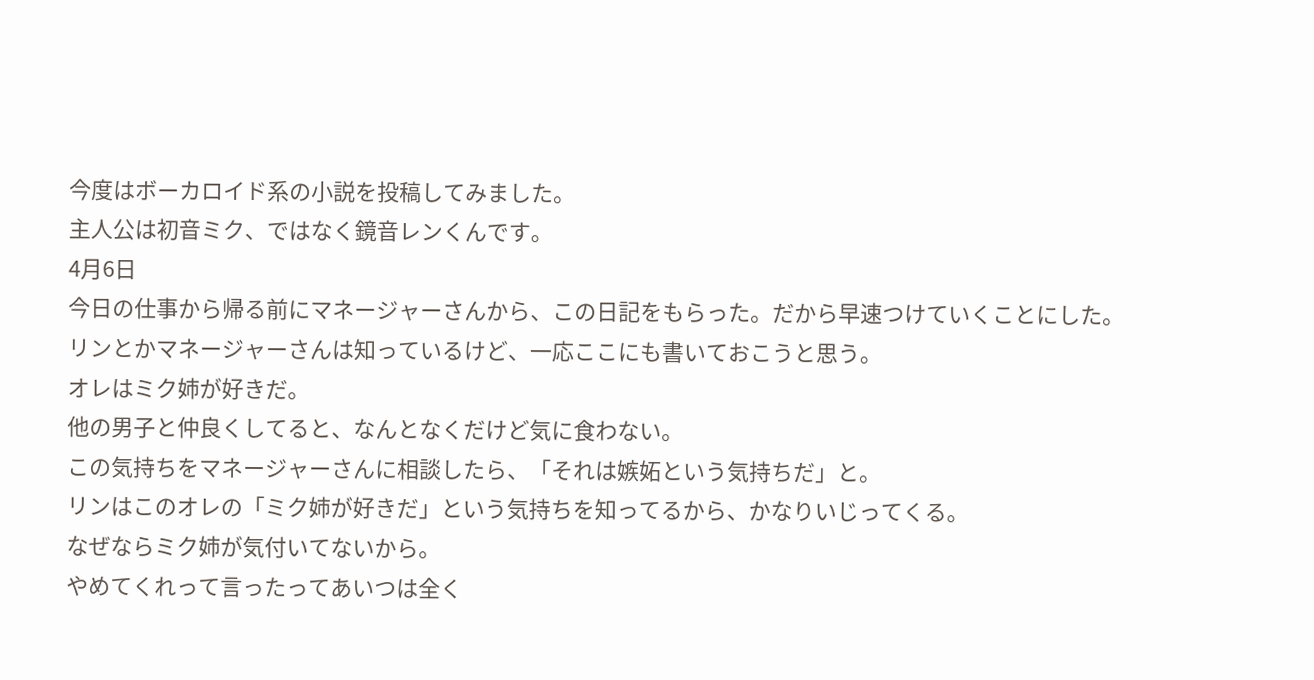今度はボーカロイド系の小説を投稿してみました。
主人公は初音ミク、ではなく鏡音レンくんです。
4月6日
今日の仕事から帰る前にマネージャーさんから、この日記をもらった。だから早速つけていくことにした。
リンとかマネージャーさんは知っているけど、一応ここにも書いておこうと思う。
オレはミク姉が好きだ。
他の男子と仲良くしてると、なんとなくだけど気に食わない。
この気持ちをマネージャーさんに相談したら、「それは嫉妬という気持ちだ」と。
リンはこのオレの「ミク姉が好きだ」という気持ちを知ってるから、かなりいじってくる。
なぜならミク姉が気付いてないから。
やめてくれって言ったってあいつは全く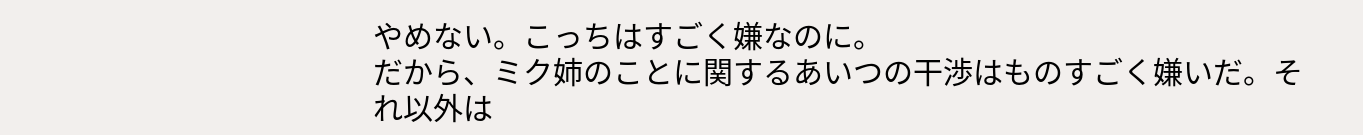やめない。こっちはすごく嫌なのに。
だから、ミク姉のことに関するあいつの干渉はものすごく嫌いだ。それ以外は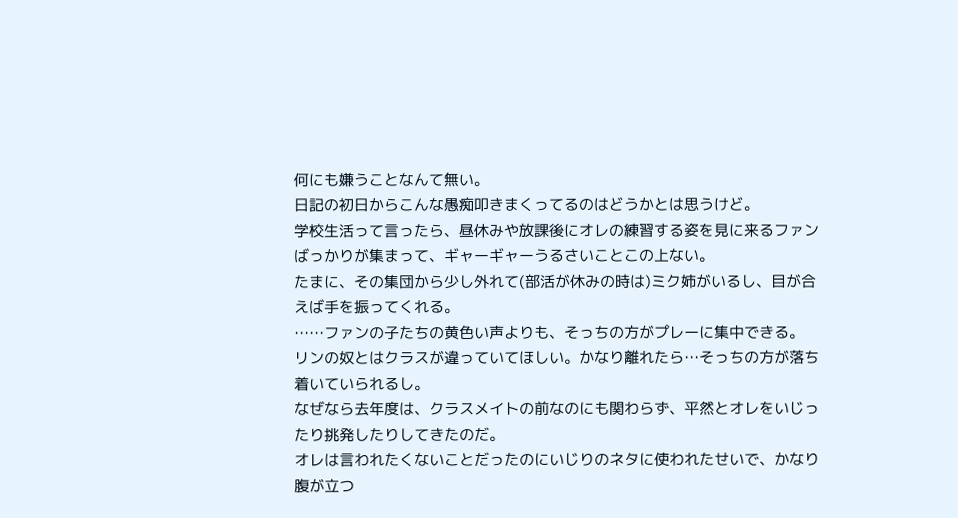何にも嫌うことなんて無い。
日記の初日からこんな愚痴叩きまくってるのはどうかとは思うけど。
学校生活って言ったら、昼休みや放課後にオレの練習する姿を見に来るファンばっかりが集まって、ギャーギャーうるさいことこの上ない。
たまに、その集団から少し外れて(部活が休みの時は)ミク姉がいるし、目が合えば手を振ってくれる。
……ファンの子たちの黄色い声よりも、そっちの方がプレーに集中できる。
リンの奴とはクラスが違っていてほしい。かなり離れたら…そっちの方が落ち着いていられるし。
なぜなら去年度は、クラスメイトの前なのにも関わらず、平然とオレをいじったり挑発したりしてきたのだ。
オレは言われたくないことだったのにいじりのネタに使われたせいで、かなり腹が立つ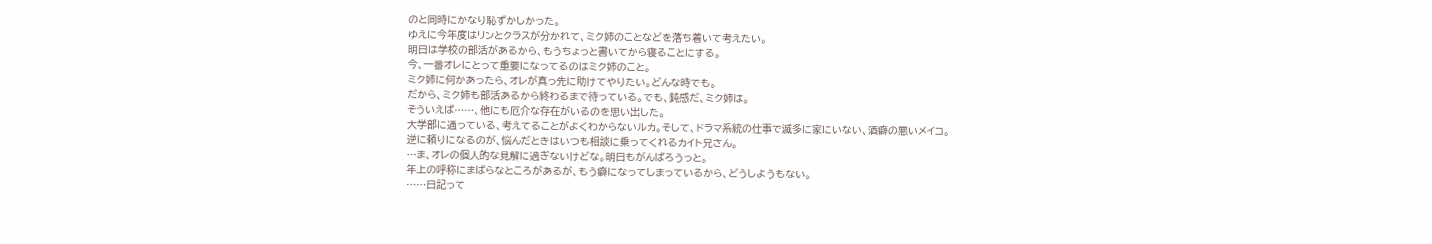のと同時にかなり恥ずかしかった。
ゆえに今年度はリンとクラスが分かれて、ミク姉のことなどを落ち着いて考えたい。
明日は学校の部活があるから、もうちょっと書いてから寝ることにする。
今、一番オレにとって重要になってるのはミク姉のこと。
ミク姉に何かあったら、オレが真っ先に助けてやりたい。どんな時でも。
だから、ミク姉も部活あるから終わるまで待っている。でも、鈍感だ、ミク姉は。
そういえば……、他にも厄介な存在がいるのを思い出した。
大学部に通っている、考えてることがよくわからないルカ。そして、ドラマ系統の仕事で滅多に家にいない、酒癖の悪いメイコ。
逆に頼りになるのが、悩んだときはいつも相談に乗ってくれるカイト兄さん。
…ま、オレの個人的な見解に過ぎないけどな。明日もがんばろうっと。
年上の呼称にまばらなところがあるが、もう癖になってしまっているから、どうしようもない。
……日記って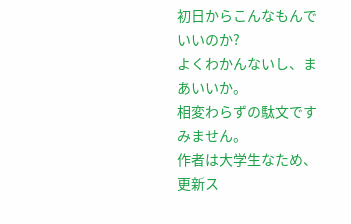初日からこんなもんでいいのか?
よくわかんないし、まあいいか。
相変わらずの駄文ですみません。
作者は大学生なため、更新ス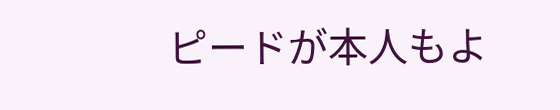ピードが本人もよ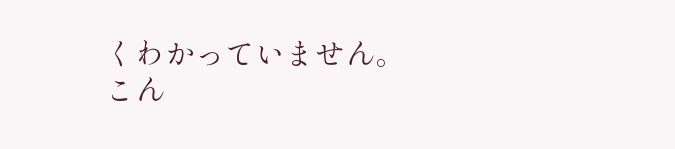くわかっていません。
こん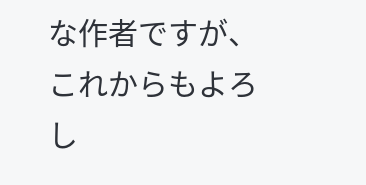な作者ですが、これからもよろし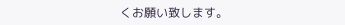くお願い致します。